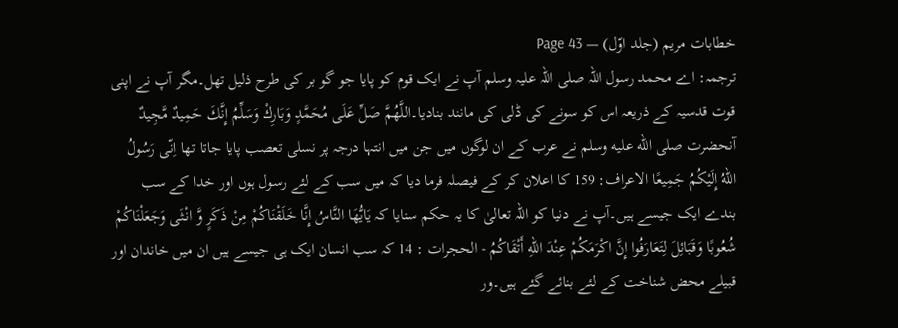خطابات مریم (جلد اوّل) — Page 43
ترجمہ: اے محمد رسول اللہ صلی اللہ علیہ وسلم آپ نے ایک قوم کو پایا جو گو بر کی طرح ذلیل تھل۔مگر آپ نے اپنی قوت قدسیہ کے ذریعہ اس کو سونے کی ڈلی کی مانند بنادیا۔اللَّهُمَّ صَلِّ عَلَى مُحَمَّدٍ وَبَارِكْ وَسَلِّمُ إِنَّكَ حَمِيدٌ مَّجِيدٌ آنحضرت صلى الله عليه وسلم نے عرب کے ان لوگوں میں جن میں انتہا درجہ پر نسلی تعصب پایا جاتا تھا اِنّى رَسُولُ اللهُ إِلَيْكُمُ جَمِيعًا الاعراف: 159 کا اعلان کر کے فیصلہ فرما دیا کہ میں سب کے لئے رسول ہوں اور خدا کے سب بندے ایک جیسے ہیں۔آپ نے دنیا کو اللہ تعالیٰ کا یہ حکم سنایا کہ يَايُّهَا النَّاسُ إِنَّا خَلَقْنَاكُمْ مِنْ ذَكَرٍ وَّ انْثَى وَجَعَلْنَاكُمْ شُعُوبًا وَقَبَائِلَ لِتَعَارَفُوا إِنَّ اكْرَمَكُمْ عِنْدَ اللهِ أَتْقَاكُمُ - الحجرات : 14 کہ سب انسان ایک ہی جیسے ہیں ان میں خاندان اور قبیلے محض شناخت کے لئے بنائے گئے ہیں۔ور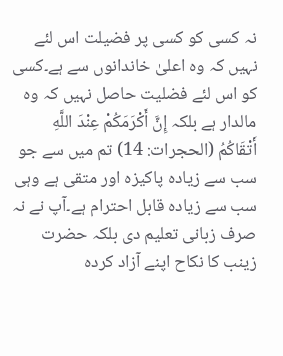نہ کسی کو کسی پر فضیلت اس لئے نہیں کہ وہ اعلیٰ خاندانوں سے ہے۔کسی کو اس لئے فضلیت حاصل نہیں کہ وہ مالدار ہے بلکہ إِنَّ أَكْرَمَكُمْ عِنْدَ اللَّهِ أَتْقَاكُمُ (الحجرات: 14) تم میں سے جو سب سے زیادہ پاکیزہ اور متقی ہے وہی سب سے زیادہ قابل احترام ہے۔آپ نے نہ صرف زبانی تعلیم دی بلکہ حضرت زینب کا نکاح اپنے آزاد کردہ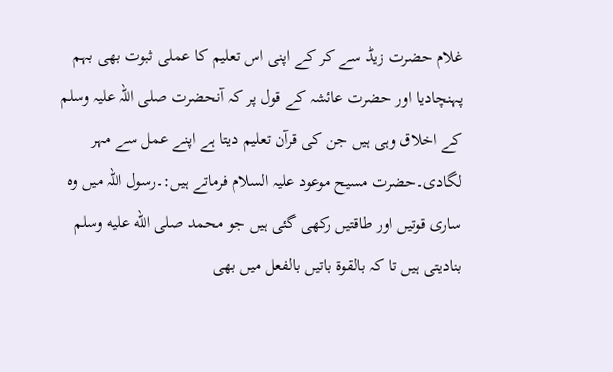غلام حضرت زیڈ سے کر کے اپنی اس تعلیم کا عملی ثبوت بھی بہم پہنچادیا اور حضرت عائشہ کے قول پر کہ آنحضرت صلی اللہ علیہ وسلم کے اخلاق وہی ہیں جن کی قرآن تعلیم دیتا ہے اپنے عمل سے مہر لگادی۔حضرت مسیح موعود علیہ السلام فرماتے ہیں:۔رسول اللہ میں وہ ساری قوتیں اور طاقتیں رکھی گئی ہیں جو محمد صلى الله عليه وسلم بنادیتی ہیں تا کہ بالقوۃ باتیں بالفعل میں بھی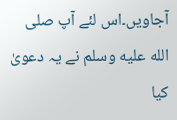آجاویں۔اس لئے آپ صلى الله عليه وسلم نے یہ دعویٰ کیا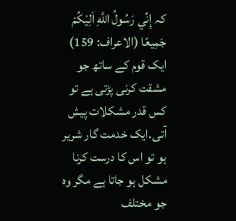کہ إِنِّي رَسُولُ اللَّهِ اَلِيْكُمْ جَمِيعًا (الاعراف: 159) ایک قوم کے ساتھ جو مشقت کرنی پڑتی ہے تو کس قدر مشکلات پیش آتی۔ایک خدمت گار شریر ہو تو اس کا درست کرنا مشکل ہو جاتا ہے مگر وہ جو مختلف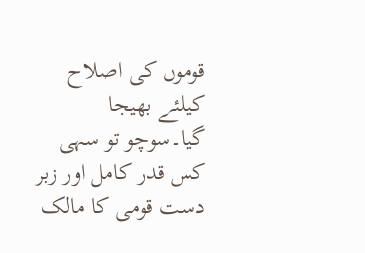قوموں کی اصلاح کیلئے بھیجا گیا۔سوچو تو سہی کس قدر کامل اور زبر دست قومی کا مالک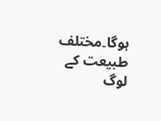ہوگا۔مختلف طبیعت کے لوگ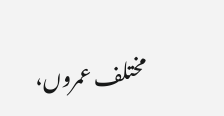مختلف عمروں،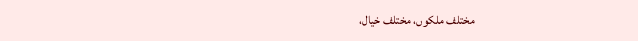مختلف ملکوں، مختلف خیال،